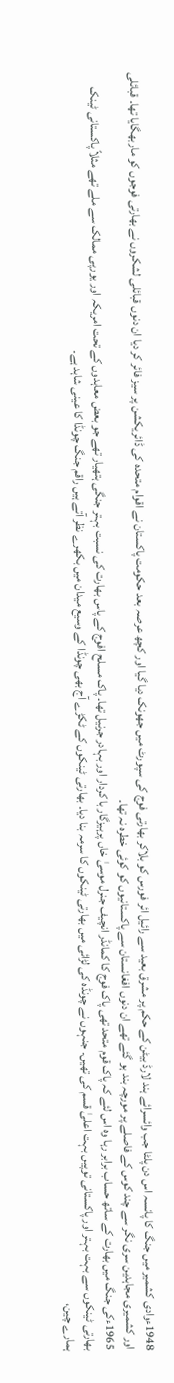1948ءوادی کشمیر میں جنگ کا پانسہ اس دن پلٹا جب وائسرائے ہند لارڈ بیٹن کے حکم پر مشرق بعید سے رائیل ائر فورس کو بلاکر بھارتی فوج کی سپورٹ میں جھونک دیا گیا اور کچھ عرصہ بعد حکومت پاکستان نے اقوام متحدہ کی ڈائریکشن پر سیز فائر کر دیا ان دنوں قبائلی لشکروں نے بھارتی فوجوں کو ماربھگایا تھا۔ قبائلی اور کشمیری مجاہدین سری نگر سے چند کوس کے فاصلے پر مورچہ بند ہو گئے تھے ان دنوں افغانستان سے پاکستانیوں کو کوئی خطرہ نہ تھا۔
1965ءکی جنگ میں بھارت کے ساتھ حساب برابر رہا وہ اس لئے کہ پاک قوم متحد تھی پاک فوج کا کمانڈر انچیف جنرل موسیٰ خاں پرہیزگار با کردار اور بہادر جرنیل تھا۔ پاک مسلح افوج کے پاس بھارت کی نسبت بہتر جنگی ہتھیار تھے جو بعض معاہدوں کے تحت امریکہ اور یورپی ممالک سے ملے تھے مثلاً پاکستانی ٹینک بھارتی ٹینکوں سے بہت بہتر اور پاکستانی توپیں بہت اعلیٰ قسم کی تھیں۔ جنہوں نے چونڈہ کی لڑائی میں بھارتی ٹینکوں کا سرمہ بنا دیا۔ بھارتی ٹینکوں کے ٹکڑے آج بھی چونڈا کے وسیع میدان میں بکھرے نظر آتے ہیں راقم جنگ چونڈا کا عینی شاہد ہے۔
ہمارے چین،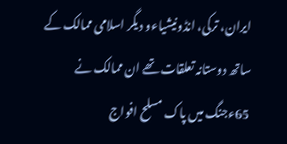ایران، ترکی، انڈونیشیاءو دیگر اسلامی ممالک کے ساتھ دوستانہ تعلقات تھے ان ممالک نے 65ءجنگ میں پاک مسلح افواج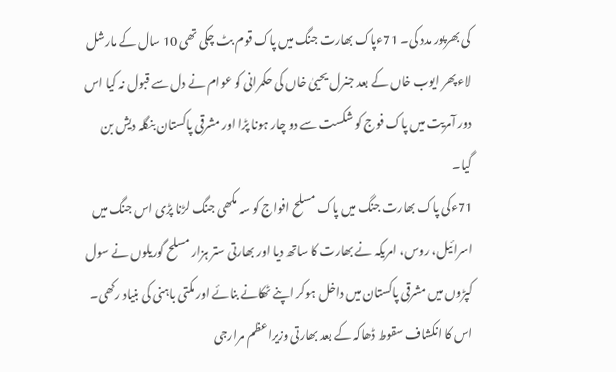کی بھرپور مدد کی۔ 71ءپاک بھارت جنگ میں پاک قوم بٹ چکی تھی 10 سال کے مارشل لاءپھر ایوب خاں کے بعد جنرل یحییٰ خاں کی حکمرانی کو عوام نے دل سے قبول نہ کیا اس دور آمریت میں پاک فوج کو شکست سے دو چار ہونا پڑا اور مشرقی پاکستان بنگلہ دیش بن گیا۔
71ءکی پاک بھارت جنگ میں پاک مسلح افواج کو سہ مکھی جنگ لڑنا پڑی اس جنگ میں اسرائیل، روس، امریکہ نے بھارت کا ساتھ دیا اور بھارتی ستر ہزار مسلح گوریلوں نے سول کپڑوں میں مشرقی پاکستان میں داخل ہوکر اپنے ٹھکانے بنائے اور مکتی باہنی کی بنیاد رکھی۔ اس کا انکشاف سقوط ڈھاکہ کے بعد بھارتی وزیراعظم مرارجی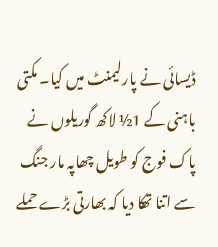ڈیسائی نے پارلیمنٹ میں کیا۔ مکتی باہنی کے 1½ لاکھ گوریلوں نے پاک فوج کو طویل چھاپہ مار جنگ سے اتنا تھکا دیا کہ بھارتی بڑے حملے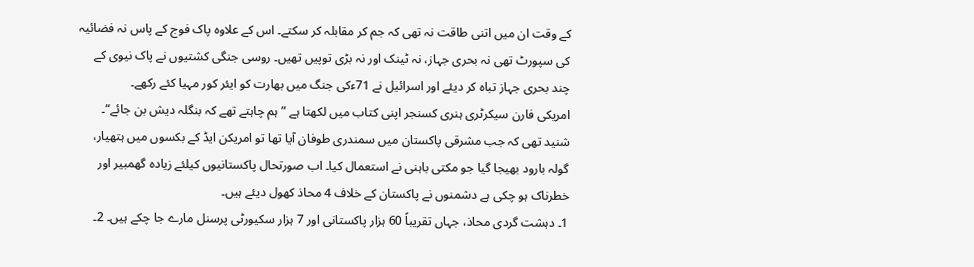کے وقت ان میں اتنی طاقت نہ تھی کہ جم کر مقابلہ کر سکتے۔ اس کے علاوہ پاک فوج کے پاس نہ فضائیہ کی سپورٹ تھی نہ بحری جہاز، نہ ٹینک اور نہ بڑی توپیں تھیں۔ روسی جنگی کشتیوں نے پاک نیوی کے چند بحری جہاز تباہ کر دیئے اور اسرائیل نے 71ءکی جنگ میں بھارت کو ایئر کور مہیا کئے رکھے۔
امریکی فارن سیکرٹری ہنری کسنجر اپنی کتاب میں لکھتا ہے ”ہم چاہتے تھے کہ بنگلہ دیش بن جائے“۔ شنید تھی کہ جب مشرقی پاکستان میں سمندری طوفان آیا تھا تو امریکن ایڈ کے بکسوں میں ہتھیار، گولہ بارود بھیجا گیا جو مکتی باہنی نے استعمال کیا۔ اب صورتحال پاکستانیوں کیلئے زیادہ گھمبیر اور خطرناک ہو چکی ہے دشمنوں نے پاکستان کے خلاف 4 محاذ کھول دیئے ہیں۔
1۔ دہشت گردی محاذ، جہاں تقریباً 60 ہزار پاکستانی اور 7 ہزار سکیورٹی پرسنل مارے جا چکے ہیں۔ 2۔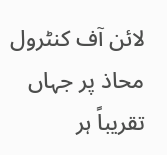لائن آف کنٹرول محاذ پر جہاں تقریباً ہر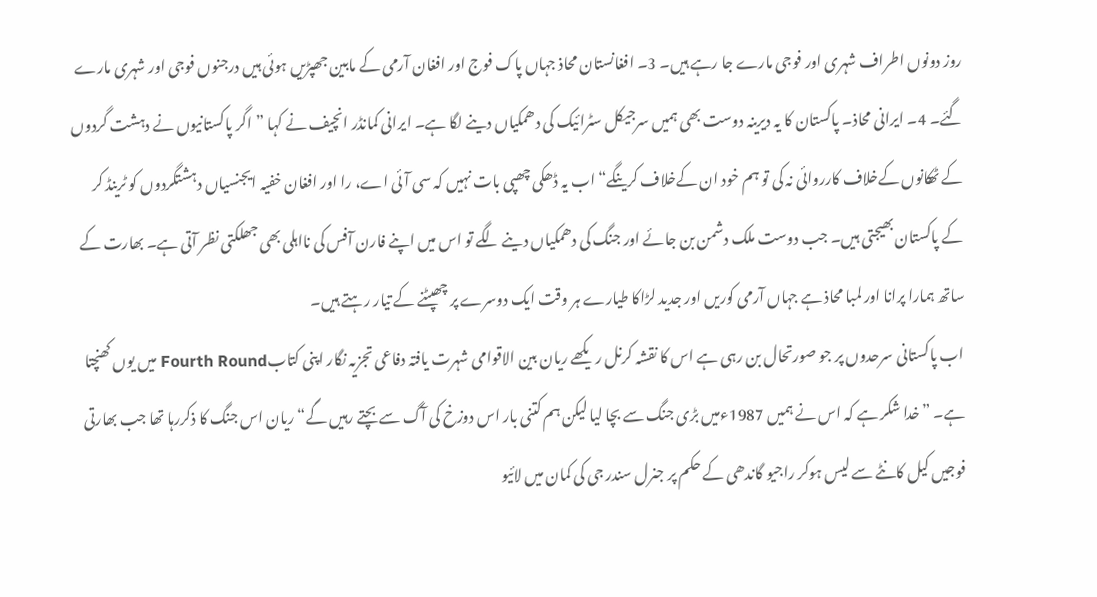روز دونوں اطراف شہری اور فوجی مارے جا رہے ہیں۔ 3۔ افغانستان محاذ جہاں پاک فوج اور افغان آرمی کے مابین جھپڑیں ہوئی ہیں درجنوں فوجی اور شہری مارے گئے۔ 4۔ ایرانی محاذ۔ پاکستان کا یہ دیرینہ دوست بھی ہمیں سرجیکل سٹرائیک کی دھمکیاں دینے لگا ہے۔ ایرانی کمانڈر انچیف نے کہا ”اگر پاکستانیوں نے دہشت گردوں کے ٹھکانوں کےخلاف کارروائی نہ کی تو ہم خود ان کےخلاف کرینگے“ اب یہ ڈھکی چھپی بات نہیں کہ سی آئی اے، را اور افغان خفیہ ایجنسیاں دہشتگردوں کو ٹرینڈ کر کے پاکستان بھیجتی ہیں۔ جب دوست ملک دشمن بن جائے اور جنگ کی دھمکیاں دینے لگے تو اس میں اپنے فارن آفس کی نااہلی بھی جھلکتی نظر آتی ہے۔ بھارت کے ساتھ ہمارا پرانا اور لمبا محاذ ہے جہاں آرمی کوریں اور جدید لڑاکا طیارے ہر وقت ایک دوسرے پر چھپٹنے کے تیار رہتے ہیں۔
اب پاکستانی سرحدوں پر جو صورتحال بن رہی ہے اس کا نقشہ کرنل ریکھے ریان بین الاقوامی شہرت یافتہ دفاعی تجزیہ نگار اپنی کتابFourth Round میں یوں کھنچتا ہے۔ ”خدا شکر ہے کہ اس نے ہمیں 1987ءمیں بڑی جنگ سے بچا لیا لیکن ہم کتنی بار اس دوزخ کی آگ سے بچتے رہیں گے“ ریان اس جنگ کا ذکررہا تھا جب بھارتی فوجیں کیل کانٹے سے لیس ہوکر راجیو گاندھی کے حکم پر جنرل سندر جی کی کمان میں لائیو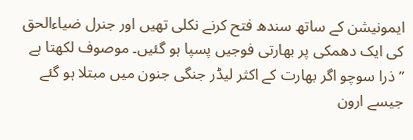ایمونیشن کے ساتھ سندھ فتح کرنے نکلی تھیں اور جنرل ضیاءالحق کی ایک دھمکی پر بھارتی فوجیں پسپا ہو گئیں۔ موصوف لکھتا ہے ”ذرا سوچو اگر بھارت کے اکثر لیڈر جنگی جنون میں مبتلا ہو گئے جیسے ارون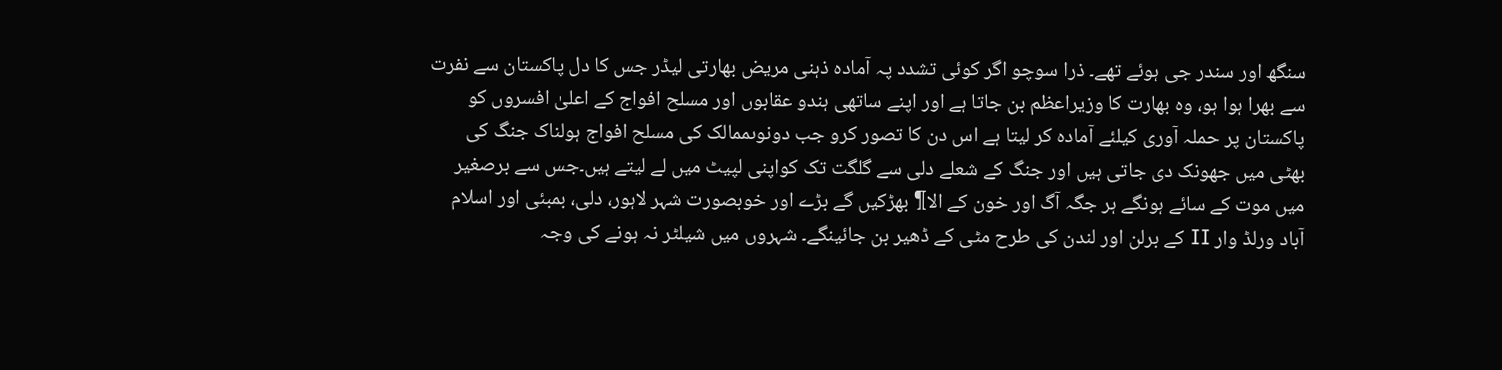سنگھ اور سندر جی ہوئے تھے۔ ذرا سوچو اگر کوئی تشدد پہ آمادہ ذہنی مریض بھارتی لیڈر جس کا دل پاکستان سے نفرت سے بھرا ہوا ہو، وہ بھارت کا وزیراعظم بن جاتا ہے اور اپنے ساتھی ہندو عقابوں اور مسلح افواج کے اعلیٰ افسروں کو پاکستان پر حملہ آوری کیلئے آمادہ کر لیتا ہے اس دن کا تصور کرو جب دونوںممالک کی مسلح افواج ہولناک جنگ کی بھٹی میں جھونک دی جاتی ہیں اور جنگ کے شعلے دلی سے گلگت تک کواپنی لپیٹ میں لے لیتے ہیں۔جس سے برصغیر میں موت کے سائے ہونگے ہر جگہ آگ اور خون کے الا¶ بھڑکیں گے بڑے اور خوبصورت شہر لاہور، دلی، بمبئی اور اسلام آباد ورلڈ وار II کے برلن اور لندن کی طرح مٹی کے ڈھیر بن جائینگے۔ شہروں میں شیلٹر نہ ہونے کی وجہ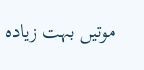موتیں بہت زیادہ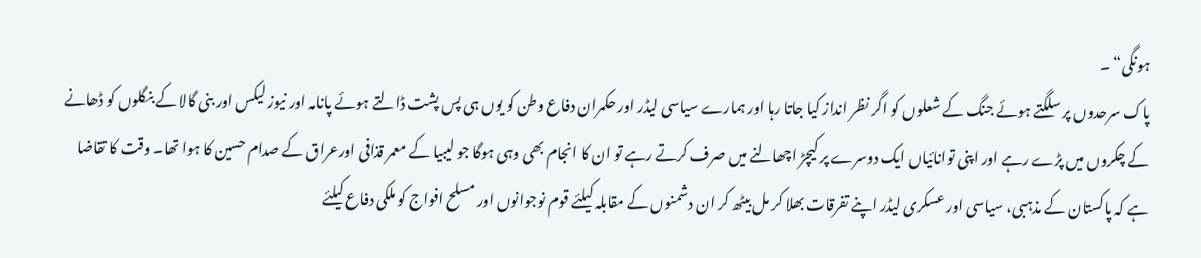ہونگی“ ۔
پاک سرحدوں پر سلگتے ہوئے جنگ کے شعلوں کو اگر نظر انداز کیا جاتا رہا اور ہمارے سیاسی لیڈر اور حکمران دفاع وطن کو یوں ہی پس پشت ڈالتے ہوئے پانامہ اور نیوز لیکس اور بنی گالا کے بنگلوں کو ڈھانے کے چکروں میں پڑے رہے اور اپنی توانائیاں ایک دوسرے پر کیچڑ اچھالنے میں صرف کرتے رہے تو ان کا انجام بھی وہی ہوگا جو لیبیا کے معمر قذافی اورعراق کے صدام حسین کا ہوا تھا۔ وقت کا تقاضا ہے کہ پاکستان کے مذہبی، سیاسی اور عسکری لیڈر اپنے تفرقات بھلا کر مل بیٹھ کر ان دشمنوں کے مقابلہ کیلئے قوم نوجوانوں اور مسلح افواج کو ملکی دفاع کیلئے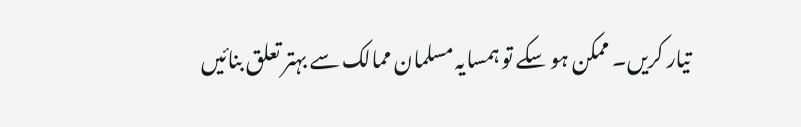تیار کریں۔ ممکن ہو سکے تو ہمسایہ مسلمان ممالک سے بہتر تعلق بنائیں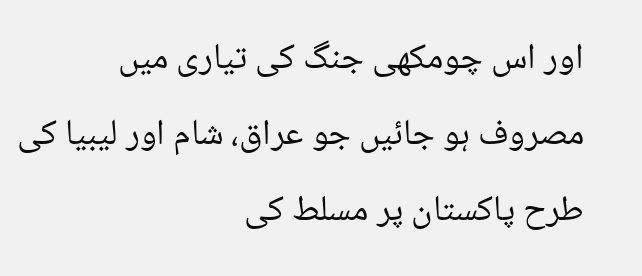اور اس چومکھی جنگ کی تیاری میں مصروف ہو جائیں جو عراق، شام اور لیبیا کی طرح پاکستان پر مسلط کی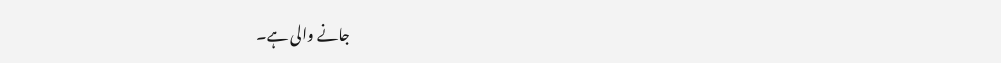جانے والی ہے۔